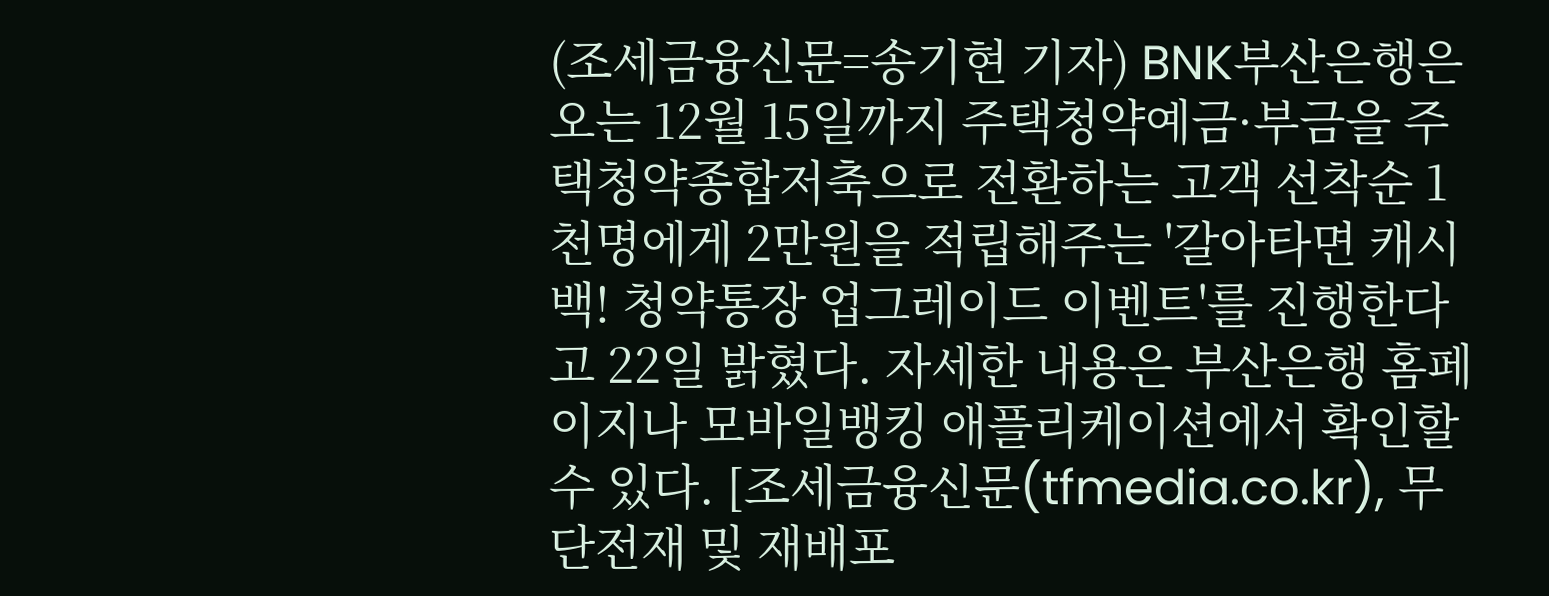(조세금융신문=송기현 기자) BNK부산은행은 오는 12월 15일까지 주택청약예금·부금을 주택청약종합저축으로 전환하는 고객 선착순 1천명에게 2만원을 적립해주는 '갈아타면 캐시백! 청약통장 업그레이드 이벤트'를 진행한다고 22일 밝혔다. 자세한 내용은 부산은행 홈페이지나 모바일뱅킹 애플리케이션에서 확인할 수 있다. [조세금융신문(tfmedia.co.kr), 무단전재 및 재배포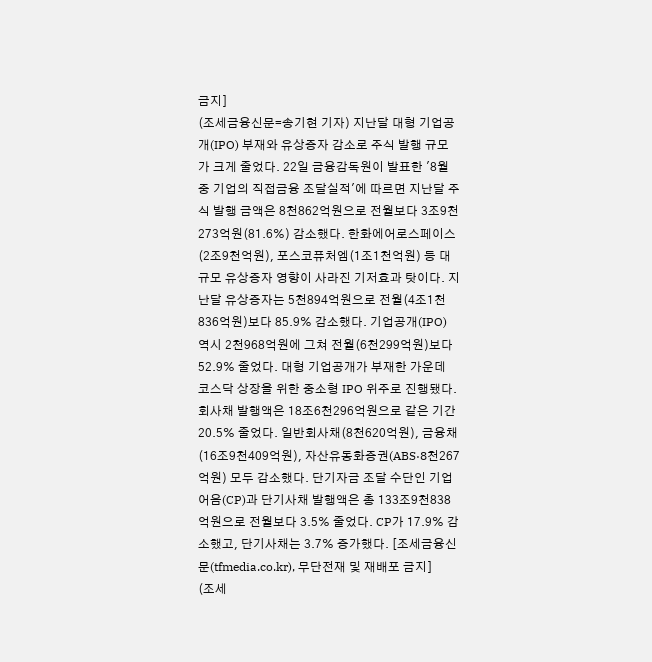금지]
(조세금융신문=송기현 기자) 지난달 대형 기업공개(IPO) 부재와 유상증자 감소로 주식 발행 규모가 크게 줄었다. 22일 금융감독원이 발표한 '8월 중 기업의 직접금융 조달실적'에 따르면 지난달 주식 발행 금액은 8천862억원으로 전월보다 3조9천273억원(81.6%) 감소했다. 한화에어로스페이스(2조9천억원), 포스코퓨처엠(1조1천억원) 등 대규모 유상증자 영향이 사라진 기저효과 탓이다. 지난달 유상증자는 5천894억원으로 전월(4조1천836억원)보다 85.9% 감소했다. 기업공개(IPO) 역시 2천968억원에 그쳐 전월(6천299억원)보다 52.9% 줄었다. 대형 기업공개가 부재한 가운데 코스닥 상장을 위한 중소형 IPO 위주로 진행됐다. 회사채 발행액은 18조6천296억원으로 같은 기간 20.5% 줄었다. 일반회사채(8천620억원), 금융채(16조9천409억원), 자산유동화증권(ABS·8천267억원) 모두 감소했다. 단기자금 조달 수단인 기업어음(CP)과 단기사채 발행액은 총 133조9천838억원으로 전월보다 3.5% 줄었다. CP가 17.9% 감소했고, 단기사채는 3.7% 증가했다. [조세금융신문(tfmedia.co.kr), 무단전재 및 재배포 금지]
(조세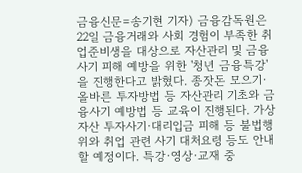금융신문=송기현 기자) 금융감독원은 22일 금융거래와 사회 경험이 부족한 취업준비생을 대상으로 자산관리 및 금융사기 피해 예방을 위한 '청년 금융특강'을 진행한다고 밝혔다. 종잣돈 모으기·올바른 투자방법 등 자산관리 기초와 금융사기 예방법 등 교육이 진행된다. 가상자산 투자사기·대리입금 피해 등 불법행위와 취업 관련 사기 대처요령 등도 안내할 예정이다. 특강·영상·교재 중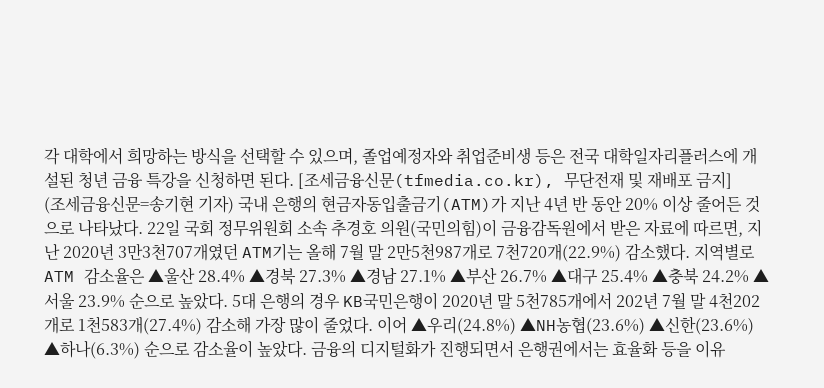각 대학에서 희망하는 방식을 선택할 수 있으며, 졸업예정자와 취업준비생 등은 전국 대학일자리플러스에 개설된 청년 금융 특강을 신청하면 된다. [조세금융신문(tfmedia.co.kr), 무단전재 및 재배포 금지]
(조세금융신문=송기현 기자) 국내 은행의 현금자동입출금기(ATM)가 지난 4년 반 동안 20% 이상 줄어든 것으로 나타났다. 22일 국회 정무위원회 소속 추경호 의원(국민의힘)이 금융감독원에서 받은 자료에 따르면, 지난 2020년 3만3천707개였던 ATM기는 올해 7월 말 2만5천987개로 7천720개(22.9%) 감소했다. 지역별로 ATM 감소율은 ▲울산 28.4% ▲경북 27.3% ▲경남 27.1% ▲부산 26.7% ▲대구 25.4% ▲충북 24.2% ▲서울 23.9% 순으로 높았다. 5대 은행의 경우 KB국민은행이 2020년 말 5천785개에서 202년 7월 말 4천202개로 1천583개(27.4%) 감소해 가장 많이 줄었다. 이어 ▲우리(24.8%) ▲NH농협(23.6%) ▲신한(23.6%) ▲하나(6.3%) 순으로 감소율이 높았다. 금융의 디지털화가 진행되면서 은행권에서는 효율화 등을 이유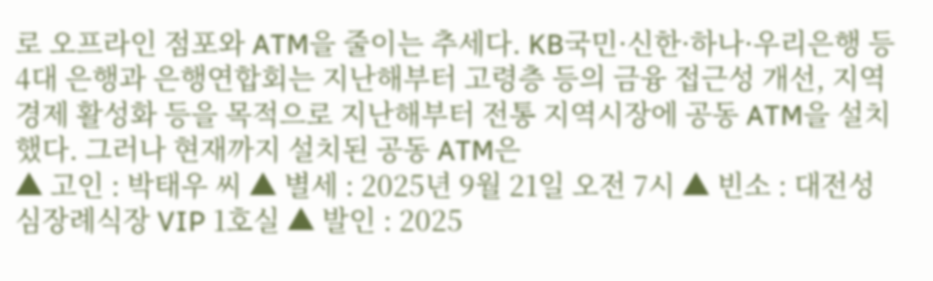로 오프라인 점포와 ATM을 줄이는 추세다. KB국민·신한·하나·우리은행 등 4대 은행과 은행연합회는 지난해부터 고령층 등의 금융 접근성 개선, 지역경제 활성화 등을 목적으로 지난해부터 전통 지역시장에 공동 ATM을 설치했다. 그러나 현재까지 설치된 공동 ATM은
▲ 고인 : 박태우 씨 ▲ 별세 : 2025년 9월 21일 오전 7시 ▲ 빈소 : 대전성심장례식장 VIP 1호실 ▲ 발인 : 2025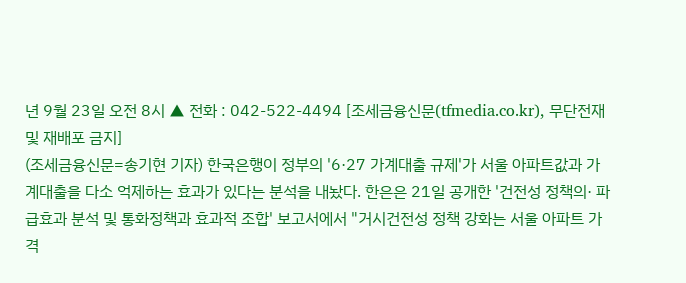년 9월 23일 오전 8시 ▲ 전화 : 042-522-4494 [조세금융신문(tfmedia.co.kr), 무단전재 및 재배포 금지]
(조세금융신문=송기현 기자) 한국은행이 정부의 '6·27 가계대출 규제'가 서울 아파트값과 가계대출을 다소 억제하는 효과가 있다는 분석을 내놨다. 한은은 21일 공개한 '건전성 정책의· 파급효과 분석 및 통화정책과 효과적 조합' 보고서에서 "거시건전성 정책 강화는 서울 아파트 가격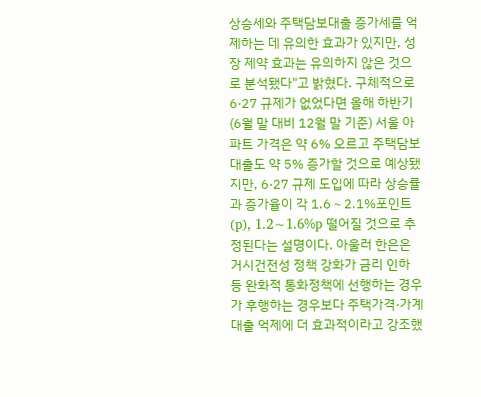상승세와 주택담보대출 증가세를 억제하는 데 유의한 효과가 있지만, 성장 제약 효과는 유의하지 않은 것으로 분석됐다"고 밝혔다. 구체적으로 6·27 규제가 없었다면 올해 하반기(6월 말 대비 12월 말 기준) 서울 아파트 가격은 약 6% 오르고 주택담보대출도 약 5% 증가할 것으로 예상됐지만, 6·27 규제 도입에 따라 상승률과 증가율이 각 1.6∼2.1%포인트(p), 1.2∼1.6%p 떨어질 것으로 추정된다는 설명이다. 아울러 한은은 거시건전성 정책 강화가 금리 인하 등 완화적 통화정책에 선행하는 경우가 후행하는 경우보다 주택가격·가계대출 억제에 더 효과적이라고 강조했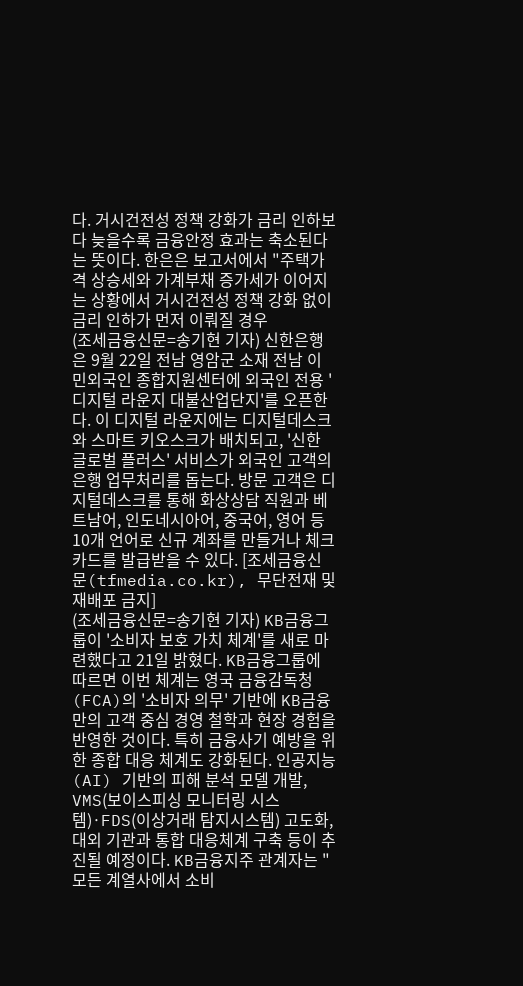다. 거시건전성 정책 강화가 금리 인하보다 늦을수록 금융안정 효과는 축소된다는 뜻이다. 한은은 보고서에서 "주택가격 상승세와 가계부채 증가세가 이어지는 상황에서 거시건전성 정책 강화 없이 금리 인하가 먼저 이뤄질 경우
(조세금융신문=송기현 기자) 신한은행은 9월 22일 전남 영암군 소재 전남 이민외국인 종합지원센터에 외국인 전용 '디지털 라운지 대불산업단지'를 오픈한다. 이 디지털 라운지에는 디지털데스크와 스마트 키오스크가 배치되고, '신한 글로벌 플러스' 서비스가 외국인 고객의 은행 업무처리를 돕는다. 방문 고객은 디지털데스크를 통해 화상상담 직원과 베트남어, 인도네시아어, 중국어, 영어 등 10개 언어로 신규 계좌를 만들거나 체크카드를 발급받을 수 있다. [조세금융신문(tfmedia.co.kr), 무단전재 및 재배포 금지]
(조세금융신문=송기현 기자) KB금융그룹이 '소비자 보호 가치 체계'를 새로 마련했다고 21일 밝혔다. KB금융그룹에 따르면 이번 체계는 영국 금융감독청(FCA)의 '소비자 의무' 기반에 KB금융만의 고객 중심 경영 철학과 현장 경험을 반영한 것이다. 특히 금융사기 예방을 위한 종합 대응 체계도 강화된다. 인공지능(AI) 기반의 피해 분석 모델 개발, VMS(보이스피싱 모니터링 시스템)·FDS(이상거래 탐지시스템) 고도화, 대외 기관과 통합 대응체계 구축 등이 추진될 예정이다. KB금융지주 관계자는 "모든 계열사에서 소비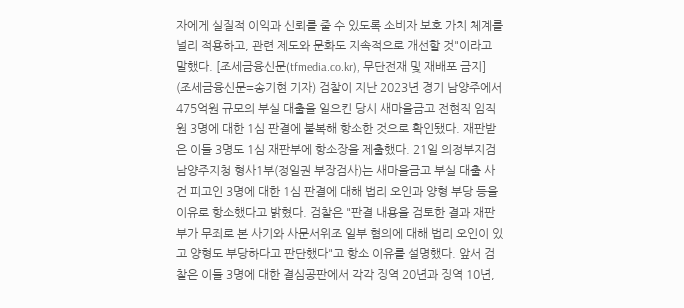자에게 실질적 이익과 신뢰를 줄 수 있도록 소비자 보호 가치 체계를 널리 적용하고, 관련 제도와 문화도 지속적으로 개선할 것"이라고 말했다. [조세금융신문(tfmedia.co.kr), 무단전재 및 재배포 금지]
(조세금융신문=송기현 기자) 검찰이 지난 2023년 경기 남양주에서 475억원 규모의 부실 대출을 일으킨 당시 새마을금고 전현직 임직원 3명에 대한 1심 판결에 불복해 항소한 것으로 확인됐다. 재판받은 이들 3명도 1심 재판부에 항소장을 제출했다. 21일 의정부지검 남양주지청 형사1부(정일권 부장검사)는 새마을금고 부실 대출 사건 피고인 3명에 대한 1심 판결에 대해 법리 오인과 양형 부당 등을 이유로 항소했다고 밝혔다. 검찰은 "판결 내용을 검토한 결과 재판부가 무죄로 본 사기와 사문서위조 일부 혐의에 대해 법리 오인이 있고 양형도 부당하다고 판단했다"고 항소 이유를 설명했다. 앞서 검찰은 이들 3명에 대한 결심공판에서 각각 징역 20년과 징역 10년,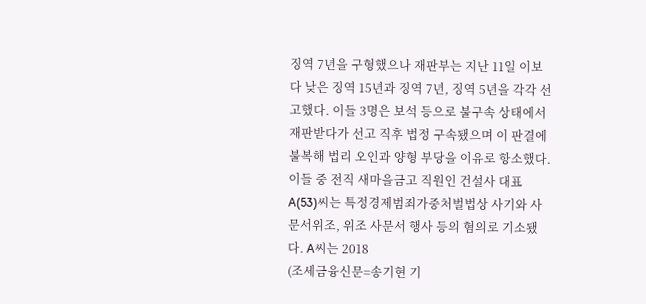징역 7년을 구형했으나 재판부는 지난 11일 이보다 낮은 징역 15년과 징역 7년, 징역 5년을 각각 선고했다. 이들 3명은 보석 등으로 불구속 상태에서 재판받다가 선고 직후 법정 구속됐으며 이 판결에 불복해 법리 오인과 양형 부당을 이유로 항소했다. 이들 중 전직 새마을금고 직원인 건설사 대표 A(53)씨는 특정경제범죄가중처벌법상 사기와 사문서위조, 위조 사문서 행사 등의 혐의로 기소됐다. A씨는 2018
(조세금융신문=송기현 기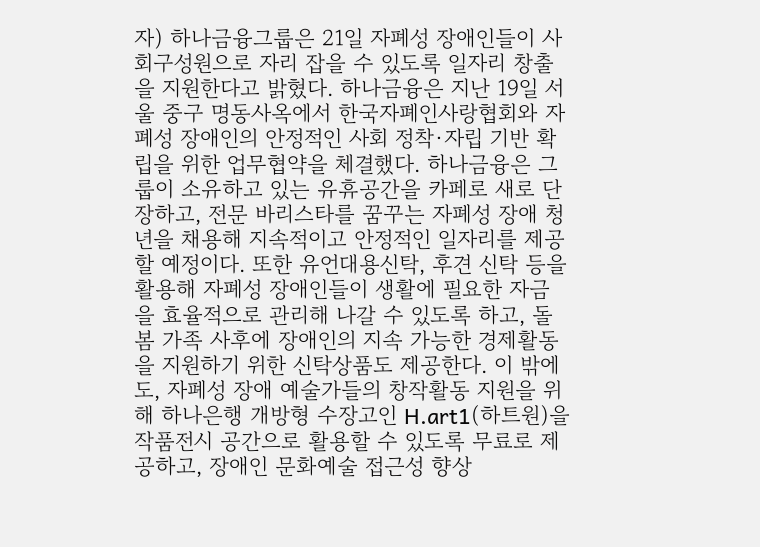자) 하나금융그룹은 21일 자폐성 장애인들이 사회구성원으로 자리 잡을 수 있도록 일자리 창출을 지원한다고 밝혔다. 하나금융은 지난 19일 서울 중구 명동사옥에서 한국자폐인사랑협회와 자폐성 장애인의 안정적인 사회 정착·자립 기반 확립을 위한 업무협약을 체결했다. 하나금융은 그룹이 소유하고 있는 유휴공간을 카페로 새로 단장하고, 전문 바리스타를 꿈꾸는 자폐성 장애 청년을 채용해 지속적이고 안정적인 일자리를 제공할 예정이다. 또한 유언대용신탁, 후견 신탁 등을 활용해 자폐성 장애인들이 생활에 필요한 자금을 효율적으로 관리해 나갈 수 있도록 하고, 돌봄 가족 사후에 장애인의 지속 가능한 경제활동을 지원하기 위한 신탁상품도 제공한다. 이 밖에도, 자폐성 장애 예술가들의 창작활동 지원을 위해 하나은행 개방형 수장고인 H.art1(하트원)을 작품전시 공간으로 활용할 수 있도록 무료로 제공하고, 장애인 문화예술 접근성 향상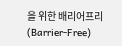을 위한 배리어프리(Barrier-Free)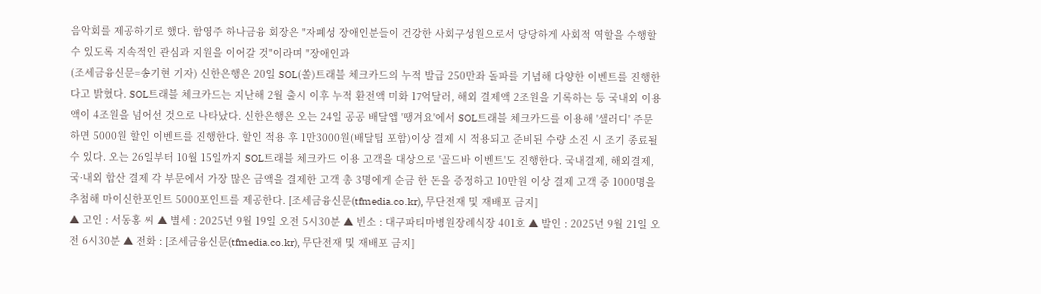음악회를 제공하기로 했다. 함영주 하나금융 회장은 "자폐성 장애인분들이 건강한 사회구성원으로서 당당하게 사회적 역할을 수행할 수 있도록 지속적인 관심과 지원을 이어갈 것"이라며 "장애인과
(조세금융신문=송기현 기자) 신한은행은 20일 SOL(쏠)트래블 체크카드의 누적 발급 250만좌 돌파를 기념해 다양한 이벤트를 진행한다고 밝혔다. SOL트래블 체크카드는 지난해 2월 출시 이후 누적 환전액 미화 17억달러, 해외 결제액 2조원을 기록하는 등 국내외 이용액이 4조원을 넘어선 것으로 나타났다. 신한은행은 오는 24일 공공 배달앱 '땡겨요'에서 SOL트래블 체크카드를 이용해 '샐러디' 주문하면 5000원 할인 이벤트를 진행한다. 할인 적용 후 1만3000원(배달팁 포함)이상 결제 시 적용되고 준비된 수량 소진 시 조기 종료될 수 있다. 오는 26일부터 10월 15일까지 SOL트래블 체크카드 이용 고객을 대상으로 '골드바 이벤트'도 진행한다. 국내결제, 해외결제, 국·내외 합산 결제 각 부문에서 가장 많은 금액을 결제한 고객 총 3명에게 순금 한 돈을 증정하고 10만원 이상 결제 고객 중 1000명을 추첨해 마이신한포인트 5000포인트를 제공한다. [조세금융신문(tfmedia.co.kr), 무단전재 및 재배포 금지]
▲ 고인 : 서동홍 씨 ▲ 별세 : 2025년 9월 19일 오전 5시30분 ▲ 빈소 : 대구파티마병원장례식장 401호 ▲ 발인 : 2025년 9월 21일 오전 6시30분 ▲ 전화 : [조세금융신문(tfmedia.co.kr), 무단전재 및 재배포 금지]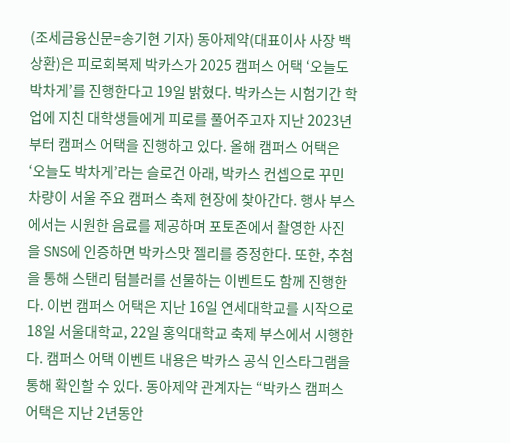(조세금융신문=송기현 기자) 동아제약(대표이사 사장 백상환)은 피로회복제 박카스가 2025 캠퍼스 어택 ‘오늘도 박차게’를 진행한다고 19일 밝혔다. 박카스는 시험기간 학업에 지친 대학생들에게 피로를 풀어주고자 지난 2023년부터 캠퍼스 어택을 진행하고 있다. 올해 캠퍼스 어택은 ‘오늘도 박차게’라는 슬로건 아래, 박카스 컨셉으로 꾸민 차량이 서울 주요 캠퍼스 축제 현장에 찾아간다. 행사 부스에서는 시원한 음료를 제공하며 포토존에서 촬영한 사진을 SNS에 인증하면 박카스맛 젤리를 증정한다. 또한, 추첨을 통해 스탠리 텀블러를 선물하는 이벤트도 함께 진행한다. 이번 캠퍼스 어택은 지난 16일 연세대학교를 시작으로 18일 서울대학교, 22일 홍익대학교 축제 부스에서 시행한다. 캠퍼스 어택 이벤트 내용은 박카스 공식 인스타그램을 통해 확인할 수 있다. 동아제약 관계자는 “박카스 캠퍼스 어택은 지난 2년동안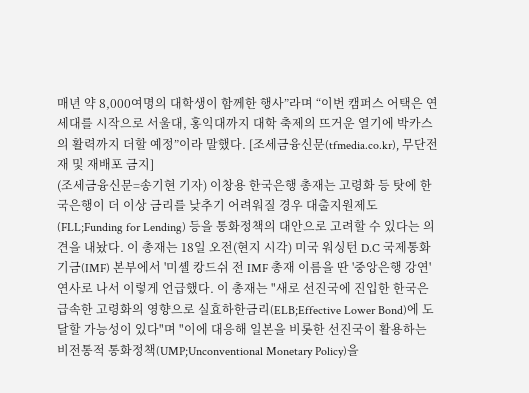매년 약 8,000여명의 대학생이 함께한 행사”라며 “이번 캠퍼스 어택은 연세대를 시작으로 서울대, 홍익대까지 대학 축제의 뜨거운 열기에 박카스의 활력까지 더할 예정”이라 말했다. [조세금융신문(tfmedia.co.kr), 무단전재 및 재배포 금지]
(조세금융신문=송기현 기자) 이창용 한국은행 총재는 고령화 등 탓에 한국은행이 더 이상 금리를 낮추기 어려워질 경우 대출지원제도(FLL;Funding for Lending) 등을 통화정책의 대안으로 고려할 수 있다는 의견을 내놨다. 이 총재는 18일 오전(현지 시각) 미국 워싱턴 D.C 국제통화기금(IMF) 본부에서 '미셸 캉드쉬 전 IMF 총재 이름을 딴 '중앙은행 강연' 연사로 나서 이렇게 언급했다. 이 총재는 "새로 선진국에 진입한 한국은 급속한 고령화의 영향으로 실효하한금리(ELB;Effective Lower Bond)에 도달할 가능성이 있다"며 "이에 대응해 일본을 비롯한 선진국이 활용하는 비전통적 통화정책(UMP;Unconventional Monetary Policy)을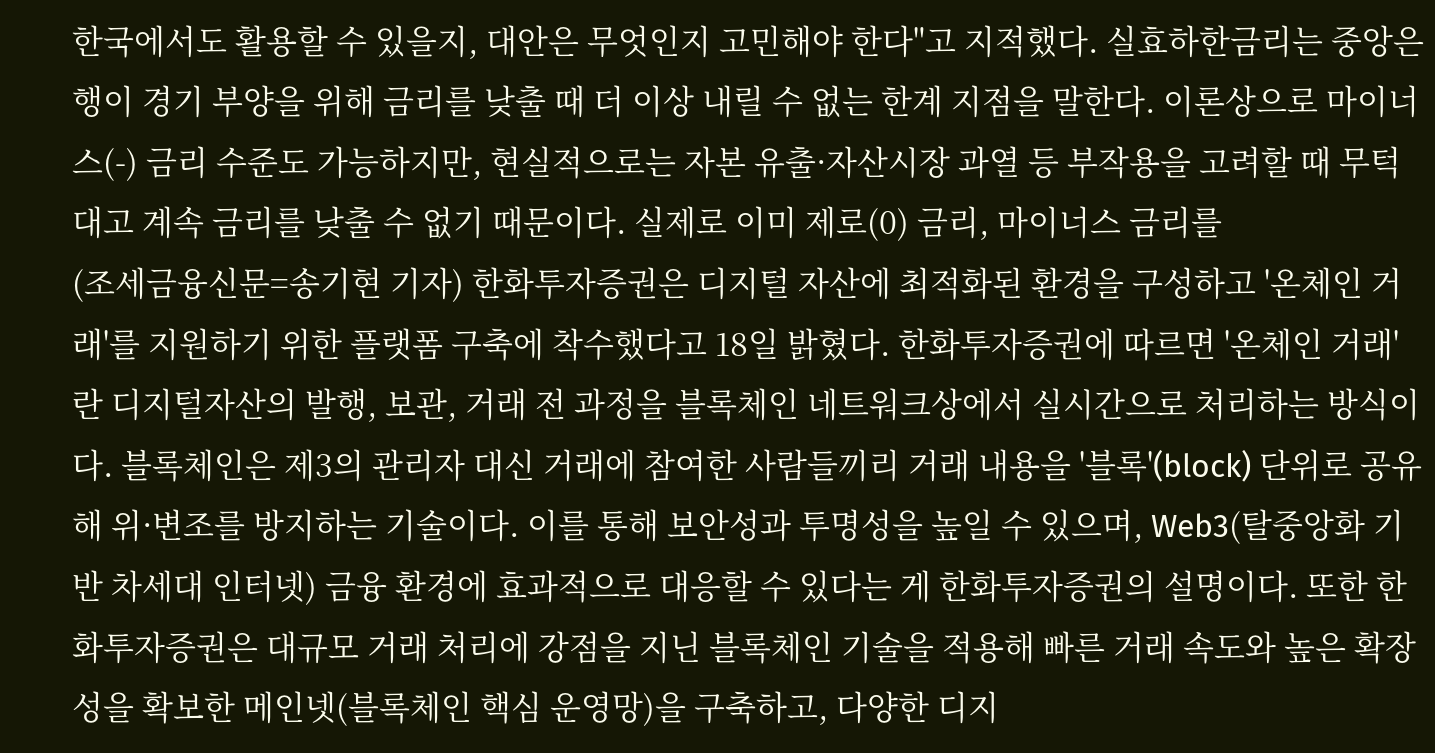한국에서도 활용할 수 있을지, 대안은 무엇인지 고민해야 한다"고 지적했다. 실효하한금리는 중앙은행이 경기 부양을 위해 금리를 낮출 때 더 이상 내릴 수 없는 한계 지점을 말한다. 이론상으로 마이너스(-) 금리 수준도 가능하지만, 현실적으로는 자본 유출·자산시장 과열 등 부작용을 고려할 때 무턱대고 계속 금리를 낮출 수 없기 때문이다. 실제로 이미 제로(0) 금리, 마이너스 금리를
(조세금융신문=송기현 기자) 한화투자증권은 디지털 자산에 최적화된 환경을 구성하고 '온체인 거래'를 지원하기 위한 플랫폼 구축에 착수했다고 18일 밝혔다. 한화투자증권에 따르면 '온체인 거래'란 디지털자산의 발행, 보관, 거래 전 과정을 블록체인 네트워크상에서 실시간으로 처리하는 방식이다. 블록체인은 제3의 관리자 대신 거래에 참여한 사람들끼리 거래 내용을 '블록'(block) 단위로 공유해 위·변조를 방지하는 기술이다. 이를 통해 보안성과 투명성을 높일 수 있으며, Web3(탈중앙화 기반 차세대 인터넷) 금융 환경에 효과적으로 대응할 수 있다는 게 한화투자증권의 설명이다. 또한 한화투자증권은 대규모 거래 처리에 강점을 지닌 블록체인 기술을 적용해 빠른 거래 속도와 높은 확장성을 확보한 메인넷(블록체인 핵심 운영망)을 구축하고, 다양한 디지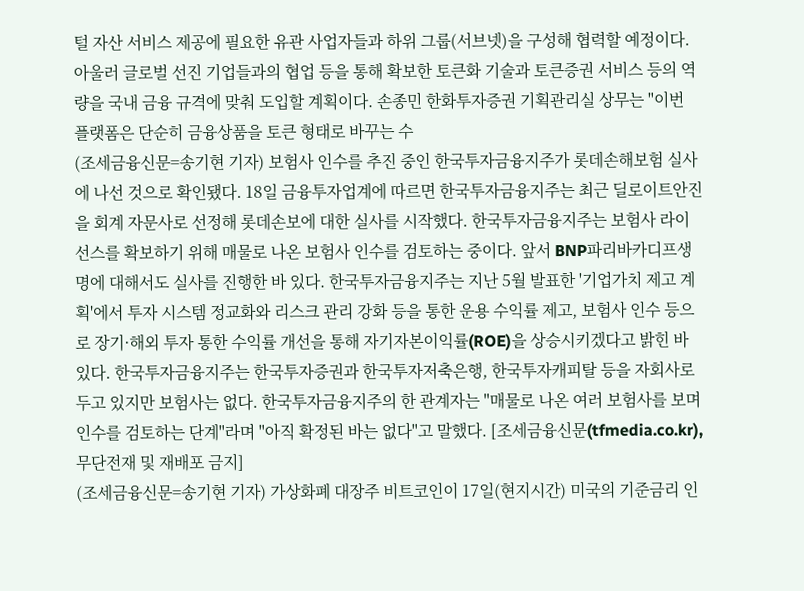털 자산 서비스 제공에 필요한 유관 사업자들과 하위 그룹(서브넷)을 구성해 협력할 예정이다. 아울러 글로벌 선진 기업들과의 협업 등을 통해 확보한 토큰화 기술과 토큰증권 서비스 등의 역량을 국내 금융 규격에 맞춰 도입할 계획이다. 손종민 한화투자증권 기획관리실 상무는 "이번 플랫폼은 단순히 금융상품을 토큰 형태로 바꾸는 수
(조세금융신문=송기현 기자) 보험사 인수를 추진 중인 한국투자금융지주가 롯데손해보험 실사에 나선 것으로 확인됐다. 18일 금융투자업계에 따르면 한국투자금융지주는 최근 딜로이트안진을 회계 자문사로 선정해 롯데손보에 대한 실사를 시작했다. 한국투자금융지주는 보험사 라이선스를 확보하기 위해 매물로 나온 보험사 인수를 검토하는 중이다. 앞서 BNP파리바카디프생명에 대해서도 실사를 진행한 바 있다. 한국투자금융지주는 지난 5월 발표한 '기업가치 제고 계획'에서 투자 시스템 정교화와 리스크 관리 강화 등을 통한 운용 수익률 제고, 보험사 인수 등으로 장기·해외 투자 통한 수익률 개선을 통해 자기자본이익률(ROE)을 상승시키겠다고 밝힌 바 있다. 한국투자금융지주는 한국투자증권과 한국투자저축은행, 한국투자캐피탈 등을 자회사로 두고 있지만 보험사는 없다. 한국투자금융지주의 한 관계자는 "매물로 나온 여러 보험사를 보며 인수를 검토하는 단계"라며 "아직 확정된 바는 없다"고 말했다. [조세금융신문(tfmedia.co.kr), 무단전재 및 재배포 금지]
(조세금융신문=송기현 기자) 가상화폐 대장주 비트코인이 17일(현지시간) 미국의 기준금리 인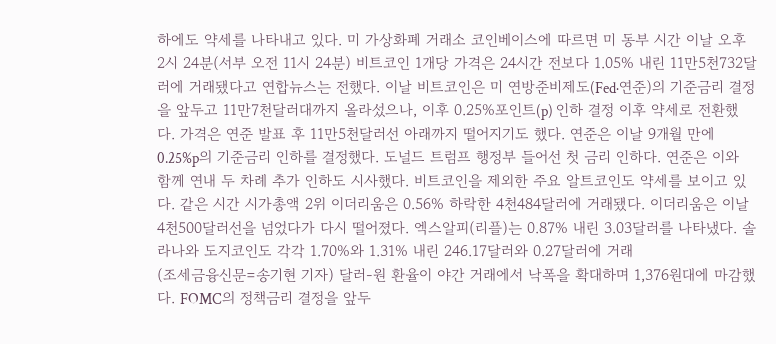하에도 약세를 나타내고 있다. 미 가상화폐 거래소 코인베이스에 따르면 미 동부 시간 이날 오후 2시 24분(서부 오전 11시 24분) 비트코인 1개당 가격은 24시간 전보다 1.05% 내린 11만5천732달러에 거래됐다고 연합뉴스는 전했다. 이날 비트코인은 미 연방준비제도(Fed·연준)의 기준금리 결정을 앞두고 11만7천달러대까지 올라섰으나, 이후 0.25%포인트(p) 인하 결정 이후 약세로 전환했다. 가격은 연준 발표 후 11만5천달러선 아래까지 떨어지기도 했다. 연준은 이날 9개월 만에 0.25%p의 기준금리 인하를 결정했다. 도널드 트럼프 행정부 들어선 첫 금리 인하다. 연준은 이와 함께 연내 두 차례 추가 인하도 시사했다. 비트코인을 제외한 주요 알트코인도 약세를 보이고 있다. 같은 시간 시가총액 2위 이더리움은 0.56% 하락한 4천484달러에 거래됐다. 이더리움은 이날 4천500달러선을 넘었다가 다시 떨어졌다. 엑스알피(리플)는 0.87% 내린 3.03달러를 나타냈다. 솔라나와 도지코인도 각각 1.70%와 1.31% 내린 246.17달러와 0.27달러에 거래
(조세금융신문=송기현 기자) 달러-원 환율이 야간 거래에서 낙폭을 확대하며 1,376원대에 마감했다. FOMC의 정책금리 결정을 앞두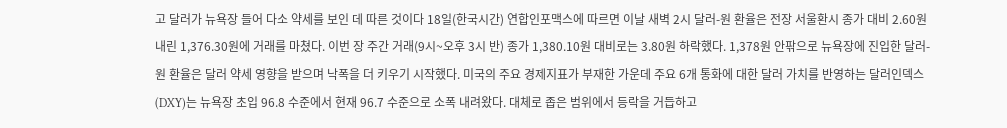고 달러가 뉴욕장 들어 다소 약세를 보인 데 따른 것이다 18일(한국시간) 연합인포맥스에 따르면 이날 새벽 2시 달러-원 환율은 전장 서울환시 종가 대비 2.60원 내린 1,376.30원에 거래를 마쳤다. 이번 장 주간 거래(9시~오후 3시 반) 종가 1,380.10원 대비로는 3.80원 하락했다. 1,378원 안팎으로 뉴욕장에 진입한 달러-원 환율은 달러 약세 영향을 받으며 낙폭을 더 키우기 시작했다. 미국의 주요 경제지표가 부재한 가운데 주요 6개 통화에 대한 달러 가치를 반영하는 달러인덱스(DXY)는 뉴욕장 초입 96.8 수준에서 현재 96.7 수준으로 소폭 내려왔다. 대체로 좁은 범위에서 등락을 거듭하고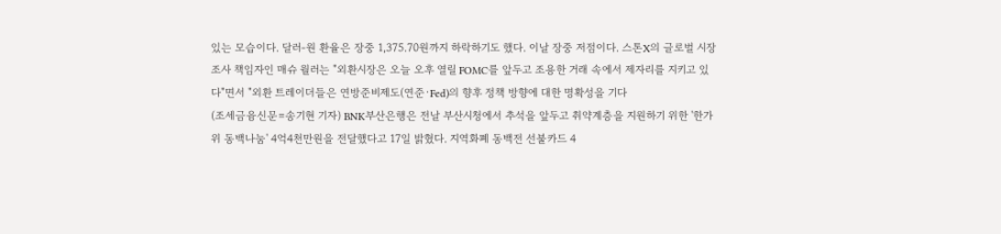있는 모습이다. 달러-원 환율은 장중 1,375.70원까지 하락하기도 했다. 이날 장중 저점이다. 스톤X의 글로벌 시장조사 책임자인 매슈 월러는 "외환시장은 오늘 오후 열릴 FOMC를 앞두고 조용한 거래 속에서 제자리를 지키고 있다"면서 "외환 트레이더들은 연방준비제도(연준·Fed)의 향후 정책 방향에 대한 명확성을 기다
(조세금융신문=송기현 기자) BNK부산은행은 전날 부산시청에서 추석을 앞두고 취약계층을 지원하기 위한 '한가위 동백나눔' 4억4천만원을 전달했다고 17일 밝혔다. 지역화폐 동백전 선불카드 4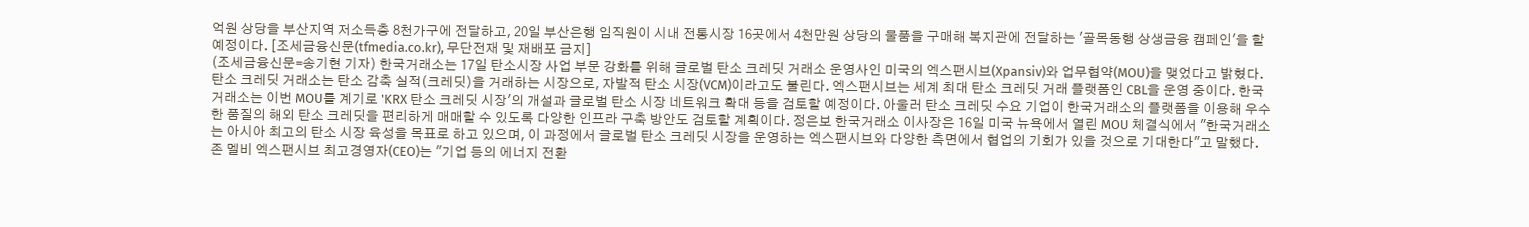억원 상당을 부산지역 저소득층 8천가구에 전달하고, 20일 부산은행 임직원이 시내 전통시장 16곳에서 4천만원 상당의 물품을 구매해 복지관에 전달하는 '골목동행 상생금융 캠페인'을 할 예정이다. [조세금융신문(tfmedia.co.kr), 무단전재 및 재배포 금지]
(조세금융신문=송기현 기자) 한국거래소는 17일 탄소시장 사업 부문 강화를 위해 글로벌 탄소 크레딧 거래소 운영사인 미국의 엑스팬시브(Xpansiv)와 업무협약(MOU)을 맺었다고 밝혔다. 탄소 크레딧 거래소는 탄소 감축 실적(크레딧)을 거래하는 시장으로, 자발적 탄소 시장(VCM)이라고도 불린다. 엑스팬시브는 세계 최대 탄소 크레딧 거래 플랫폼인 CBL을 운영 중이다. 한국거래소는 이번 MOU를 계기로 'KRX 탄소 크레딧 시장'의 개설과 글로벌 탄소 시장 네트워크 확대 등을 검토할 예정이다. 아울러 탄소 크레딧 수요 기업이 한국거래소의 플랫폼을 이용해 우수한 품질의 해외 탄소 크레딧을 편리하게 매매할 수 있도록 다양한 인프라 구축 방안도 검토할 계획이다. 정은보 한국거래소 이사장은 16일 미국 뉴욕에서 열린 MOU 체결식에서 "한국거래소는 아시아 최고의 탄소 시장 육성을 목표로 하고 있으며, 이 과정에서 글로벌 탄소 크레딧 시장을 운영하는 엑스팬시브와 다양한 측면에서 협업의 기회가 있을 것으로 기대한다"고 말했다. 존 멜비 엑스팬시브 최고경영자(CEO)는 "기업 등의 에너지 전환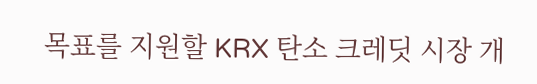목표를 지원할 KRX 탄소 크레딧 시장 개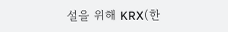설을 위해 KRX(한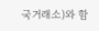국거래소)와 함